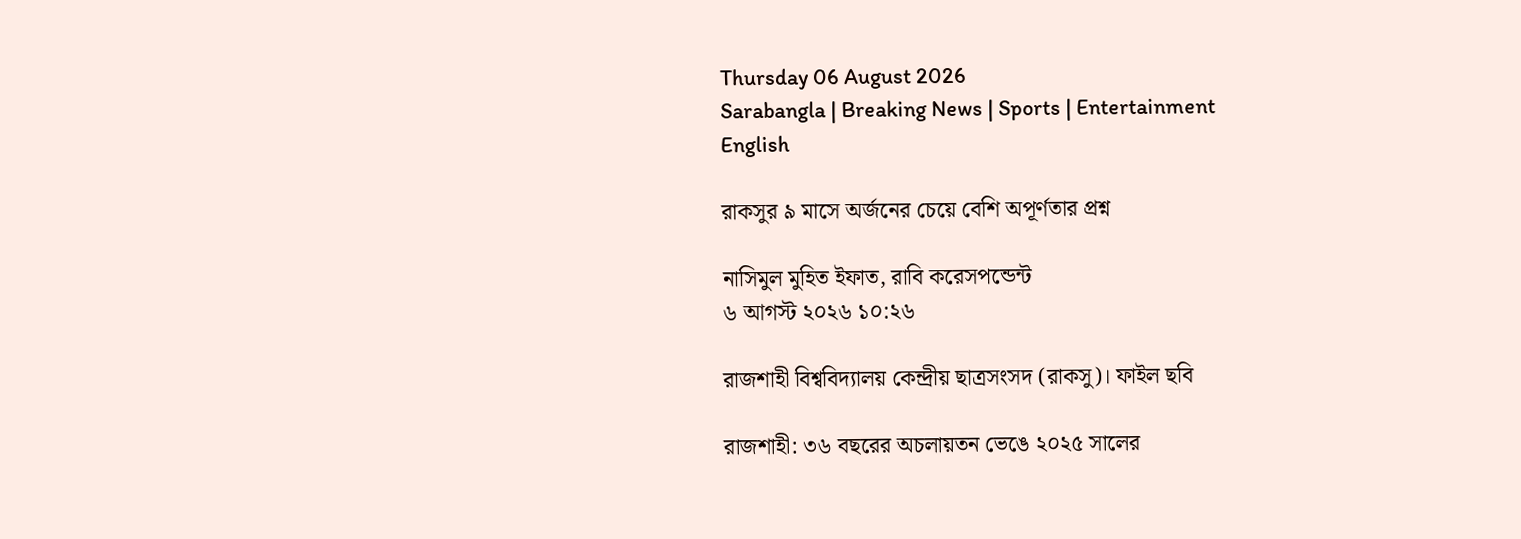Thursday 06 August 2026
Sarabangla | Breaking News | Sports | Entertainment
English

রাকসুর ৯ মাসে অর্জনের চেয়ে বেশি অপূর্ণতার প্রশ্ন

নাসিমুল মুহিত ইফাত, রাবি করেসপন্ডেন্ট
৬ আগস্ট ২০২৬ ১০:২৬

রাজশাহী বিশ্ববিদ্যালয় কেন্দ্রীয় ছাত্রসংসদ (রাকসু)। ফাইল ছবি

রাজশাহী: ৩৬ বছরের অচলায়তন ভেঙে ২০২৫ সালের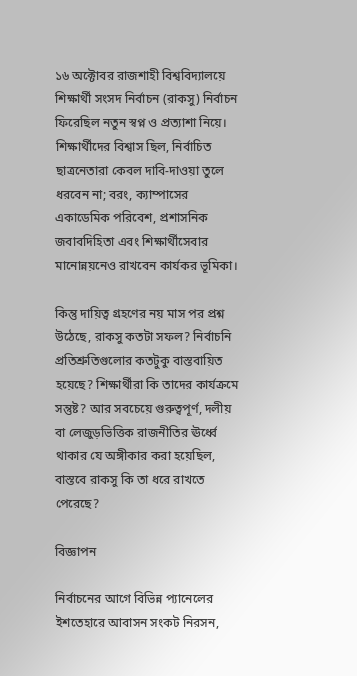১৬ অক্টোবর রাজশাহী বিশ্ববিদ্যালয়ে শিক্ষার্থী সংসদ নির্বাচন (রাকসু) নির্বাচন ফিরেছিল নতুন স্বপ্ন ও প্রত্যাশা নিয়ে। শিক্ষার্থীদের বিশ্বাস ছিল, নির্বাচিত ছাত্রনেতারা কেবল দাবি-দাওয়া তুলে ধরবেন না; বরং, ক্যাম্পাসের একাডেমিক পরিবেশ, প্রশাসনিক জবাবদিহিতা এবং শিক্ষার্থীসেবার মানোন্নয়নেও রাখবেন কার্যকর ভূমিকা।

কিন্তু দায়িত্ব গ্রহণের নয় মাস পর প্রশ্ন উঠেছে, রাকসু কতটা সফল? নির্বাচনি প্রতিশ্রুতিগুলোর কতটুকু বাস্তবায়িত হয়েছে? শিক্ষার্থীরা কি তাদের কার্যক্রমে সন্তুষ্ট? আর সবচেয়ে গুরুত্বপূর্ণ, দলীয় বা লেজুড়ভিত্তিক রাজনীতির ঊর্ধ্বে থাকার যে অঙ্গীকার করা হয়েছিল, বাস্তবে রাকসু কি তা ধরে রাখতে পেরেছে?

বিজ্ঞাপন

নির্বাচনের আগে বিভিন্ন প্যানেলের ইশতেহারে আবাসন সংকট নিরসন,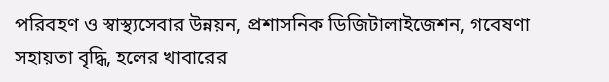পরিবহণ ও স্বাস্থ্যসেবার উন্নয়ন, প্রশাসনিক ডিজিটালাইজেশন, গবেষণা সহায়তা বৃদ্ধি, হলের খাবারের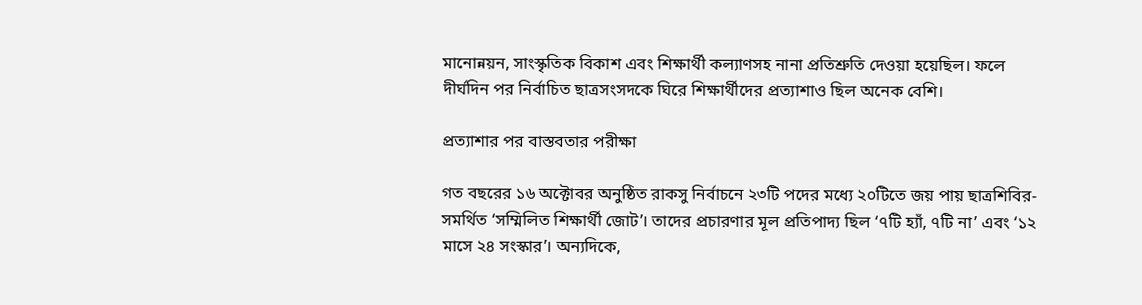মানোন্নয়ন, সাংস্কৃতিক বিকাশ এবং শিক্ষার্থী কল্যাণসহ নানা প্রতিশ্রুতি দেওয়া হয়েছিল। ফলে দীর্ঘদিন পর নির্বাচিত ছাত্রসংসদকে ঘিরে শিক্ষার্থীদের প্রত্যাশাও ছিল অনেক বেশি।

প্রত্যাশার পর বাস্তবতার পরীক্ষা

গত বছরের ১৬ অক্টোবর অনুষ্ঠিত রাকসু নির্বাচনে ২৩টি পদের মধ্যে ২০টিতে জয় পায় ছাত্রশিবির-সমর্থিত ‘সম্মিলিত শিক্ষার্থী জোট’। তাদের প্রচারণার মূল প্রতিপাদ্য ছিল ‘৭টি হ্যাঁ, ৭টি না’ এবং ‘১২ মাসে ২৪ সংস্কার’। অন্যদিকে,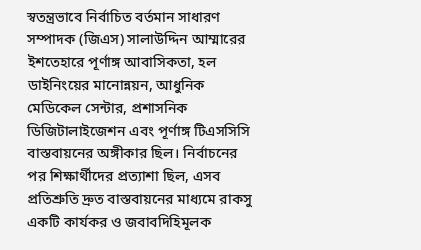স্বতন্ত্রভাবে নির্বাচিত বর্তমান সাধারণ সম্পাদক (জিএস) সালাউদ্দিন আম্মারের ইশতেহারে পূর্ণাঙ্গ আবাসিকতা, হল ডাইনিংয়ের মানোন্নয়ন, আধুনিক মেডিকেল সেন্টার, প্রশাসনিক ডিজিটালাইজেশন এবং পূর্ণাঙ্গ টিএসসিসি বাস্তবায়নের অঙ্গীকার ছিল। নির্বাচনের পর শিক্ষার্থীদের প্রত্যাশা ছিল, এসব প্রতিশ্রুতি দ্রুত বাস্তবায়নের মাধ্যমে রাকসু একটি কার্যকর ও জবাবদিহিমূলক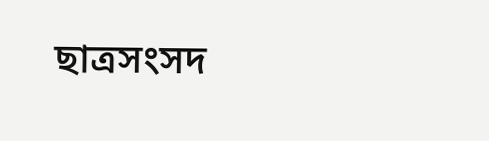ছাত্রসংসদ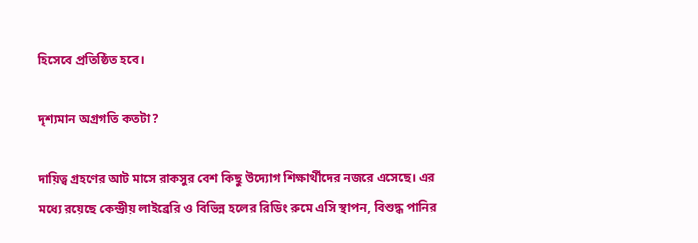হিসেবে প্রতিষ্ঠিত হবে।

দৃশ্যমান অগ্রগতি কতটা?

দায়িত্ব গ্রহণের আট মাসে রাকসুর বেশ কিছু উদ্যোগ শিক্ষার্থীদের নজরে এসেছে। এর মধ্যে রয়েছে কেন্দ্রীয় লাইব্রেরি ও বিভিন্ন হলের রিডিং রুমে এসি স্থাপন, বিশুদ্ধ পানির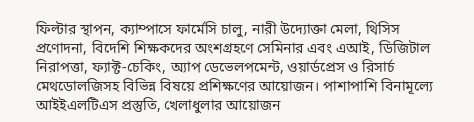ফিল্টার স্থাপন, ক্যাম্পাসে ফার্মেসি চালু, নারী উদ্যোক্তা মেলা, থিসিস প্রণোদনা, বিদেশি শিক্ষকদের অংশগ্রহণে সেমিনার এবং এআই, ডিজিটাল নিরাপত্তা, ফ্যাক্ট-চেকিং, অ্যাপ ডেভেলপমেন্ট, ওয়ার্ডপ্রেস ও রিসার্চ মেথডোলজিসহ বিভিন্ন বিষয়ে প্রশিক্ষণের আয়োজন। পাশাপাশি বিনামূল্যে আইইএলটিএস প্রস্তুতি, খেলাধুলার আয়োজন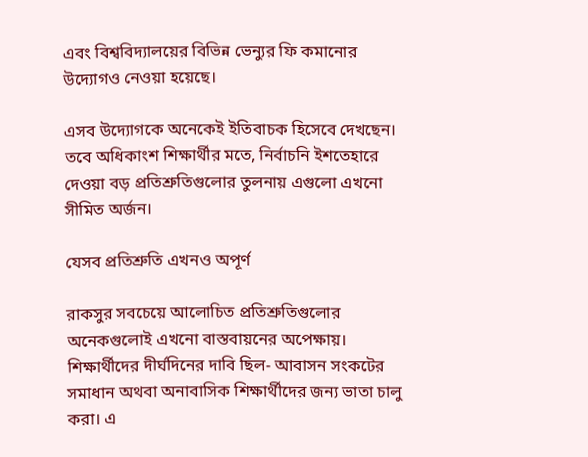এবং বিশ্ববিদ্যালয়ের বিভিন্ন ভেন্যুর ফি কমানোর উদ্যোগও নেওয়া হয়েছে।

এসব উদ্যোগকে অনেকেই ইতিবাচক হিসেবে দেখছেন। তবে অধিকাংশ শিক্ষার্থীর মতে, নির্বাচনি ইশতেহারে দেওয়া বড় প্রতিশ্রুতিগুলোর তুলনায় এগুলো এখনো সীমিত অর্জন।

যেসব প্রতিশ্রুতি এখনও অপূর্ণ

রাকসুর সবচেয়ে আলোচিত প্রতিশ্রুতিগুলোর অনেকগুলোই এখনো বাস্তবায়নের অপেক্ষায়। শিক্ষার্থীদের দীর্ঘদিনের দাবি ছিল- আবাসন সংকটের সমাধান অথবা অনাবাসিক শিক্ষার্থীদের জন্য ভাতা চালু করা। এ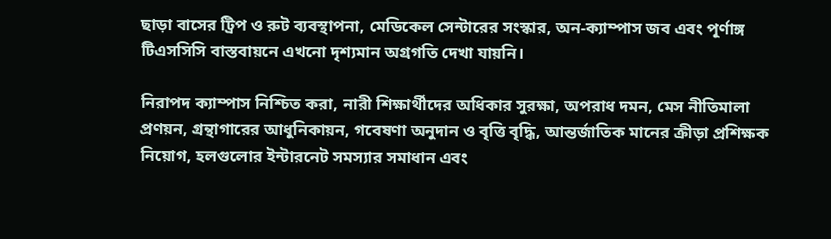ছাড়া বাসের ট্রিপ ও রুট ব্যবস্থাপনা, মেডিকেল সেন্টারের সংস্কার, অন-ক্যাম্পাস জব এবং পূর্ণাঙ্গ টিএসসিসি বাস্তবায়নে এখনো দৃশ্যমান অগ্রগতি দেখা যায়নি।

নিরাপদ ক্যাম্পাস নিশ্চিত করা, নারী শিক্ষার্থীদের অধিকার সুরক্ষা, অপরাধ দমন, মেস নীতিমালা প্রণয়ন, গ্রন্থাগারের আধুনিকায়ন, গবেষণা অনুদান ও বৃত্তি বৃদ্ধি, আন্তর্জাতিক মানের ক্রীড়া প্রশিক্ষক নিয়োগ, হলগুলোর ইন্টারনেট সমস্যার সমাধান এবং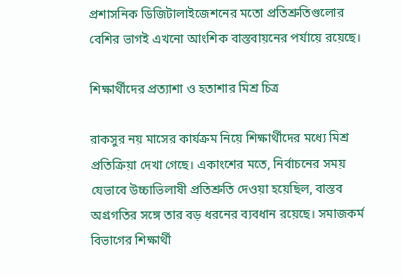প্রশাসনিক ডিজিটালাইজেশনের মতো প্রতিশ্রুতিগুলোর বেশির ভাগই এখনো আংশিক বাস্তবায়নের পর্যায়ে রয়েছে।

শিক্ষার্থীদের প্রত্যাশা ও হতাশার মিশ্র চিত্র

রাকসুর নয় মাসের কার্যক্রম নিয়ে শিক্ষার্থীদের মধ্যে মিশ্র প্রতিক্রিয়া দেখা গেছে। একাংশের মতে, নির্বাচনের সময় যেভাবে উচ্চাভিলাষী প্রতিশ্রুতি দেওয়া হয়েছিল, বাস্তব অগ্রগতির সঙ্গে তার বড় ধরনের ব্যবধান রয়েছে। সমাজকর্ম বিভাগের শিক্ষার্থী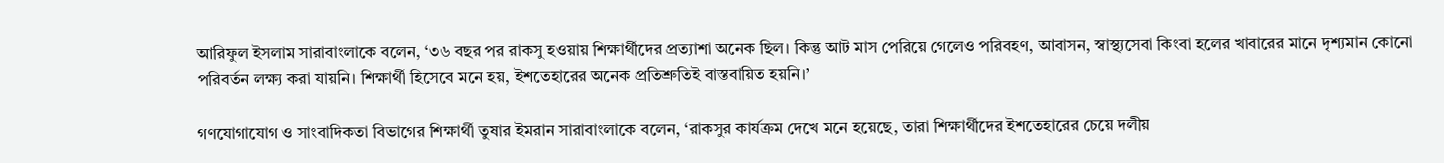আরিফুল ইসলাম সারাবাংলাকে বলেন, ‘৩৬ বছর পর রাকসু হওয়ায় শিক্ষার্থীদের প্রত্যাশা অনেক ছিল। কিন্তু আট মাস পেরিয়ে গেলেও পরিবহণ, আবাসন, স্বাস্থ্যসেবা কিংবা হলের খাবারের মানে দৃশ্যমান কোনো পরিবর্তন লক্ষ্য করা যায়নি। শিক্ষার্থী হিসেবে মনে হয়, ইশতেহারের অনেক প্রতিশ্রুতিই বাস্তবায়িত হয়নি।’

গণযোগাযোগ ও সাংবাদিকতা বিভাগের শিক্ষার্থী তুষার ইমরান সারাবাংলাকে বলেন, ‘রাকসুর কার্যক্রম দেখে মনে হয়েছে, তারা শিক্ষার্থীদের ইশতেহারের চেয়ে দলীয়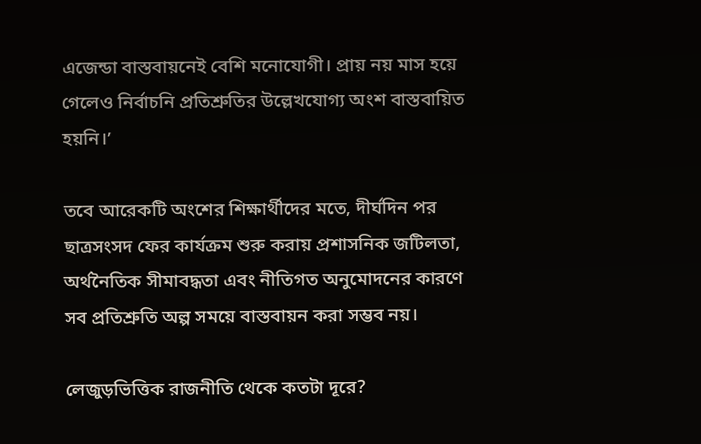এজেন্ডা বাস্তবায়নেই বেশি মনোযোগী। প্রায় নয় মাস হয়ে গেলেও নির্বাচনি প্রতিশ্রুতির উল্লেখযোগ্য অংশ বাস্তবায়িত হয়নি।’

তবে আরেকটি অংশের শিক্ষার্থীদের মতে, দীর্ঘদিন পর ছাত্রসংসদ ফের কার্যক্রম শুরু করায় প্রশাসনিক জটিলতা, অর্থনৈতিক সীমাবদ্ধতা এবং নীতিগত অনুমোদনের কারণে সব প্রতিশ্রুতি অল্প সময়ে বাস্তবায়ন করা সম্ভব নয়।

লেজুড়ভিত্তিক রাজনীতি থেকে কতটা দূরে?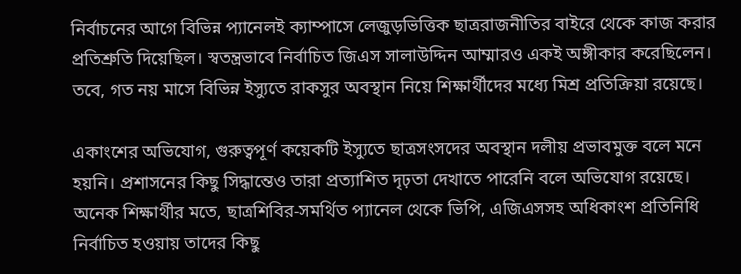নির্বাচনের আগে বিভিন্ন প্যানেলই ক্যাম্পাসে লেজুড়ভিত্তিক ছাত্ররাজনীতির বাইরে থেকে কাজ করার প্রতিশ্রুতি দিয়েছিল। স্বতন্ত্রভাবে নির্বাচিত জিএস সালাউদ্দিন আম্মারও একই অঙ্গীকার করেছিলেন। তবে, গত নয় মাসে বিভিন্ন ইস্যুতে রাকসুর অবস্থান নিয়ে শিক্ষার্থীদের মধ্যে মিশ্র প্রতিক্রিয়া রয়েছে।

একাংশের অভিযোগ, গুরুত্বপূর্ণ কয়েকটি ইস্যুতে ছাত্রসংসদের অবস্থান দলীয় প্রভাবমুক্ত বলে মনে হয়নি। প্রশাসনের কিছু সিদ্ধান্তেও তারা প্রত্যাশিত দৃঢ়তা দেখাতে পারেনি বলে অভিযোগ রয়েছে। অনেক শিক্ষার্থীর মতে, ছাত্রশিবির-সমর্থিত প্যানেল থেকে ভিপি, এজিএসসহ অধিকাংশ প্রতিনিধি নির্বাচিত হওয়ায় তাদের কিছু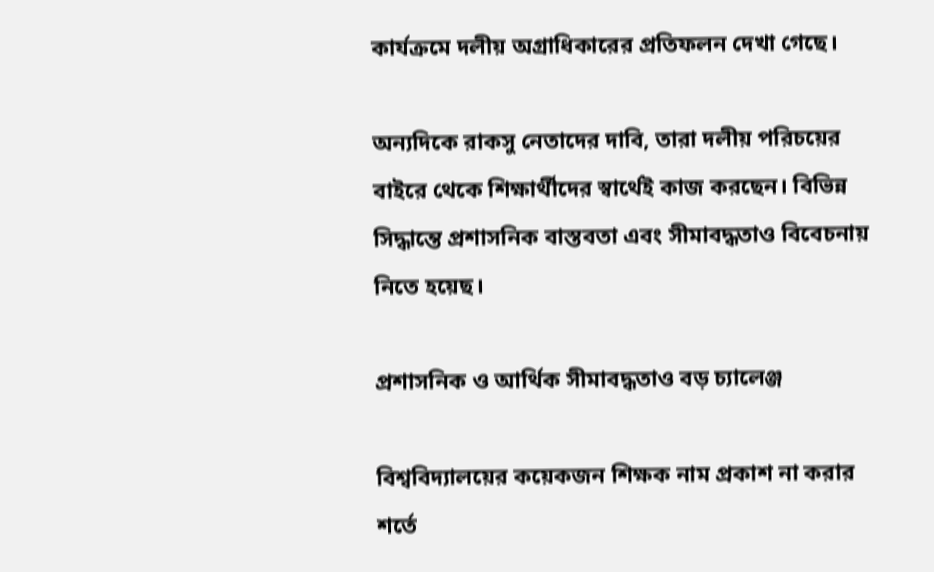কার্যক্রমে দলীয় অগ্রাধিকারের প্রতিফলন দেখা গেছে।

অন্যদিকে রাকসু নেতাদের দাবি, তারা দলীয় পরিচয়ের বাইরে থেকে শিক্ষার্থীদের স্বার্থেই কাজ করছেন। বিভিন্ন সিদ্ধান্তে প্রশাসনিক বাস্তবতা এবং সীমাবদ্ধতাও বিবেচনায় নিতে হয়েছ।

প্রশাসনিক ও আর্থিক সীমাবদ্ধতাও বড় চ্যালেঞ্জ

বিশ্ববিদ্যালয়ের কয়েকজন শিক্ষক নাম প্রকাশ না করার শর্তে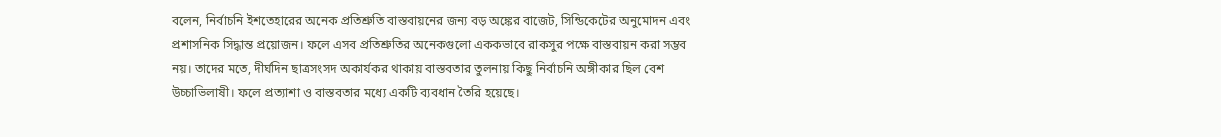বলেন, নির্বাচনি ইশতেহারের অনেক প্রতিশ্রুতি বাস্তবায়নের জন্য বড় অঙ্কের বাজেট, সিন্ডিকেটের অনুমোদন এবং প্রশাসনিক সিদ্ধান্ত প্রয়োজন। ফলে এসব প্রতিশ্রুতির অনেকগুলো এককভাবে রাকসুর পক্ষে বাস্তবায়ন করা সম্ভব নয়। তাদের মতে, দীর্ঘদিন ছাত্রসংসদ অকার্যকর থাকায় বাস্তবতার তুলনায় কিছু নির্বাচনি অঙ্গীকার ছিল বেশ উচ্চাভিলাষী। ফলে প্রত্যাশা ও বাস্তবতার মধ্যে একটি ব্যবধান তৈরি হয়েছে।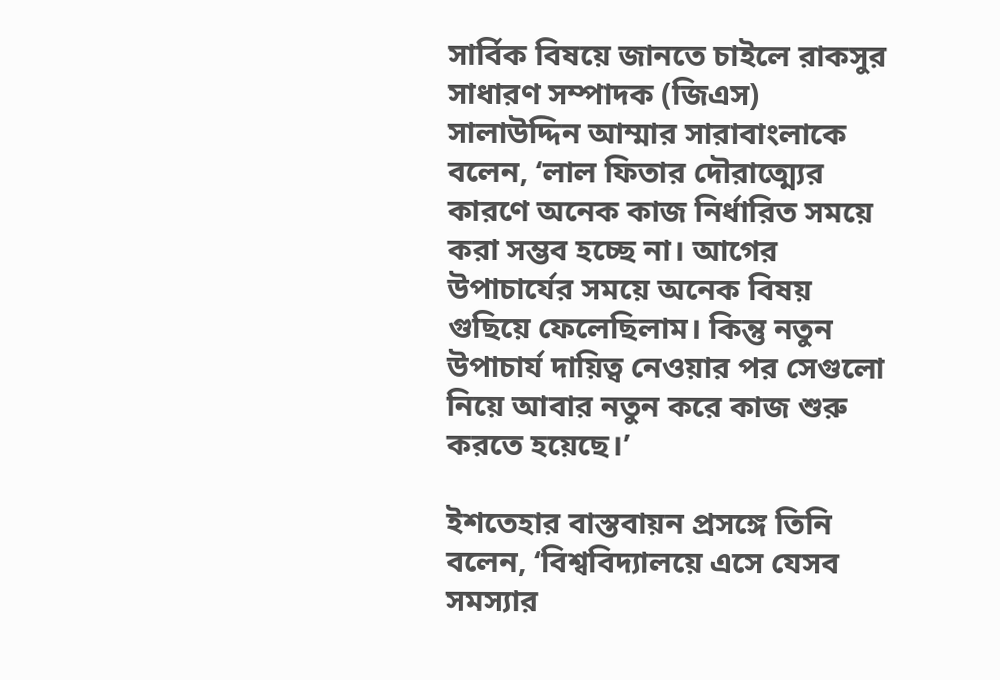সার্বিক বিষয়ে জানতে চাইলে রাকসুর সাধারণ সম্পাদক (জিএস) সালাউদ্দিন আম্মার সারাবাংলাকে বলেন, ‘লাল ফিতার দৌরাত্ম্যের কারণে অনেক কাজ নির্ধারিত সময়ে করা সম্ভব হচ্ছে না। আগের উপাচার্যের সময়ে অনেক বিষয় গুছিয়ে ফেলেছিলাম। কিন্তু নতুন উপাচার্য দায়িত্ব নেওয়ার পর সেগুলো নিয়ে আবার নতুন করে কাজ শুরু করতে হয়েছে।’

ইশতেহার বাস্তবায়ন প্রসঙ্গে তিনি বলেন, ‘বিশ্ববিদ্যালয়ে এসে যেসব সমস্যার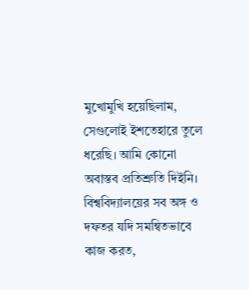মুখোমুখি হয়েছিলাম, সেগুলোই ইশতেহারে তুলে ধরেছি। আমি কোনো অবাস্তব প্রতিশ্রুতি দিইনি। বিশ্ববিদ্যালয়ের সব অঙ্গ ও দফতর যদি সমন্বিতভাবে কাজ করত,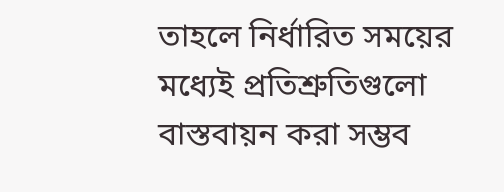তাহলে নির্ধারিত সময়ের মধ্যেই প্রতিশ্রুতিগুলো বাস্তবায়ন করা সম্ভব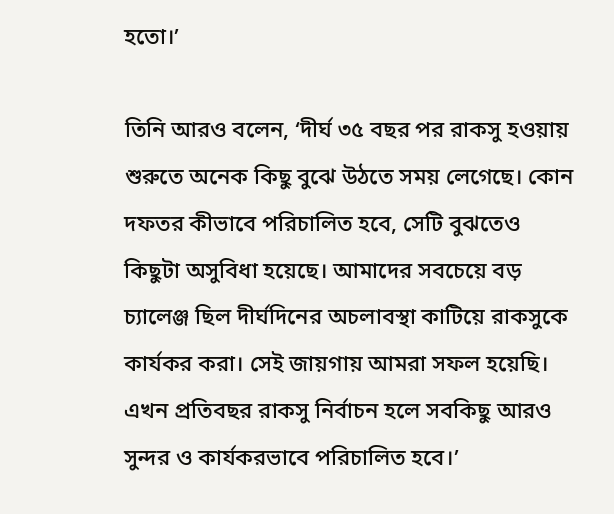হতো।’

তিনি আরও বলেন, ‘দীর্ঘ ৩৫ বছর পর রাকসু হওয়ায় শুরুতে অনেক কিছু বুঝে উঠতে সময় লেগেছে। কোন দফতর কীভাবে পরিচালিত হবে, সেটি বুঝতেও কিছুটা অসুবিধা হয়েছে। আমাদের সবচেয়ে বড় চ্যালেঞ্জ ছিল দীর্ঘদিনের অচলাবস্থা কাটিয়ে রাকসুকে কার্যকর করা। সেই জায়গায় আমরা সফল হয়েছি। এখন প্রতিবছর রাকসু নির্বাচন হলে সবকিছু আরও সুন্দর ও কার্যকরভাবে পরিচালিত হবে।’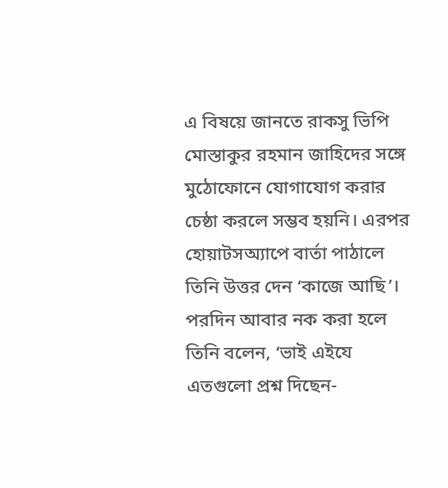এ বিষয়ে জানতে রাকসু ভিপি মোস্তাকুর রহমান জাহিদের সঙ্গে মুঠোফোনে যোগাযোগ করার চেষ্ঠা করলে সম্ভব হয়নি। এরপর হোয়াটসঅ্যাপে বার্তা পাঠালে তিনি উত্তর দেন ‘কাজে আছি’। পরদিন আবার নক করা হলে তিনি বলেন, ‘ভাই এইযে এতগুলো প্রশ্ন দিছেন-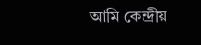আমি কেন্দ্রীয়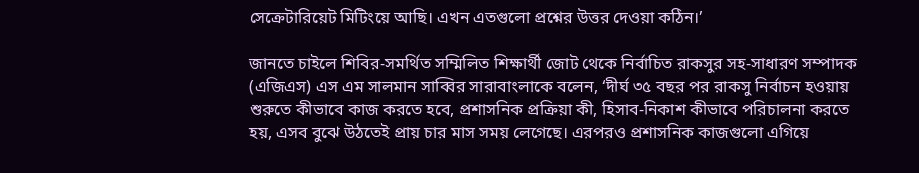সেক্রেটারিয়েট মিটিংয়ে আছি। এখন এতগুলো প্রশ্নের উত্তর দেওয়া কঠিন।’

জানতে চাইলে শিবির-সমর্থিত সম্মিলিত শিক্ষার্থী জোট থেকে নির্বাচিত রাকসুর সহ-সাধারণ সম্পাদক (এজিএস) এস এম সালমান সাব্বির সারাবাংলাকে বলেন, ‘দীর্ঘ ৩৫ বছর পর রাকসু নির্বাচন হওয়ায় শুরুতে কীভাবে কাজ করতে হবে, প্রশাসনিক প্রক্রিয়া কী, হিসাব-নিকাশ কীভাবে পরিচালনা করতে হয়, এসব বুঝে উঠতেই প্রায় চার মাস সময় লেগেছে। এরপরও প্রশাসনিক কাজগুলো এগিয়ে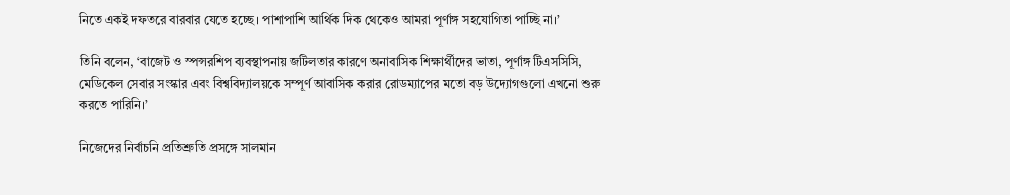নিতে একই দফতরে বারবার যেতে হচ্ছে। পাশাপাশি আর্থিক দিক থেকেও আমরা পূর্ণাঙ্গ সহযোগিতা পাচ্ছি না।’

তিনি বলেন, ‘বাজেট ও স্পন্সরশিপ ব্যবস্থাপনায় জটিলতার কারণে অনাবাসিক শিক্ষার্থীদের ভাতা, পূর্ণাঙ্গ টিএসসিসি, মেডিকেল সেবার সংস্কার এবং বিশ্ববিদ্যালয়কে সম্পূর্ণ আবাসিক করার রোডম্যাপের মতো বড় উদ্যোগগুলো এখনো শুরু করতে পারিনি।’

নিজেদের নির্বাচনি প্রতিশ্রুতি প্রসঙ্গে সালমান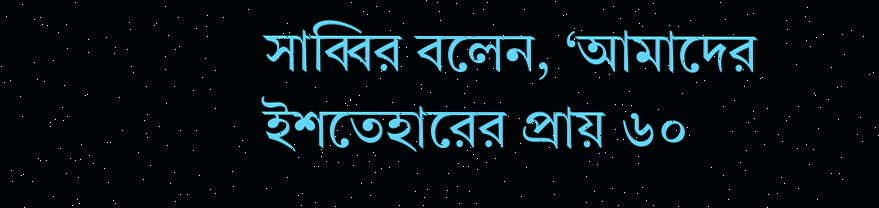সাব্বির বলেন, ‘আমাদের ইশতেহারের প্রায় ৬০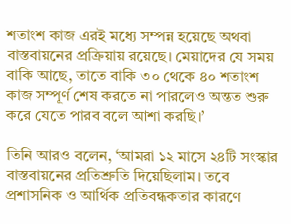শতাংশ কাজ এরই মধ্যে সম্পন্ন হয়েছে অথবা বাস্তবায়নের প্রক্রিয়ায় রয়েছে। মেয়াদের যে সময় বাকি আছে, তাতে বাকি ৩০ থেকে ৪০ শতাংশ কাজ সম্পূর্ণ শেষ করতে না পারলেও অন্তত শুরু করে যেতে পারব বলে আশা করছি।’

তিনি আরও বলেন, ‘আমরা ১২ মাসে ২৪টি সংস্কার বাস্তবায়নের প্রতিশ্রুতি দিয়েছিলাম। তবে প্রশাসনিক ও আর্থিক প্রতিবন্ধকতার কারণে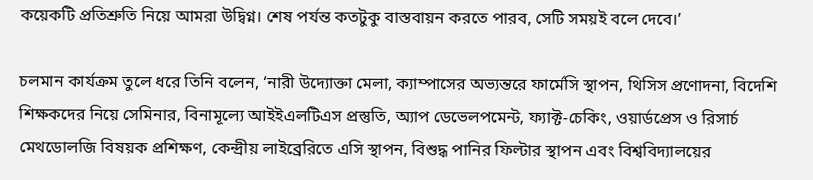কয়েকটি প্রতিশ্রুতি নিয়ে আমরা উদ্বিগ্ন। শেষ পর্যন্ত কতটুকু বাস্তবায়ন করতে পারব, সেটি সময়ই বলে দেবে।’

চলমান কার্যক্রম তুলে ধরে তিনি বলেন, ‘নারী উদ্যোক্তা মেলা, ক্যাম্পাসের অভ্যন্তরে ফার্মেসি স্থাপন, থিসিস প্রণোদনা, বিদেশি শিক্ষকদের নিয়ে সেমিনার, বিনামূল্যে আইইএলটিএস প্রস্তুতি, অ্যাপ ডেভেলপমেন্ট, ফ্যাক্ট-চেকিং, ওয়ার্ডপ্রেস ও রিসার্চ মেথডোলজি বিষয়ক প্রশিক্ষণ, কেন্দ্রীয় লাইব্রেরিতে এসি স্থাপন, বিশুদ্ধ পানির ফিল্টার স্থাপন এবং বিশ্ববিদ্যালয়ের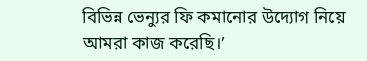বিভিন্ন ভেন্যুর ফি কমানোর উদ্যোগ নিয়ে আমরা কাজ করেছি।’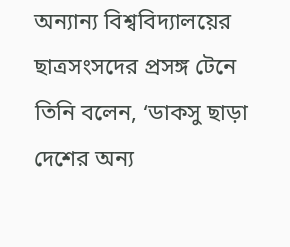অন্যান্য বিশ্ববিদ্যালয়ের ছাত্রসংসদের প্রসঙ্গ টেনে তিনি বলেন, ‘ডাকসু ছাড়া দেশের অন্য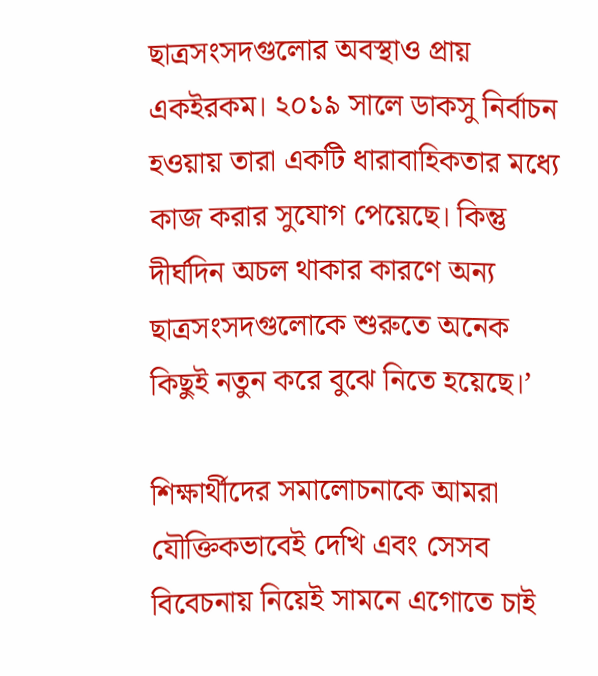ছাত্রসংসদগুলোর অবস্থাও প্রায় একইরকম। ২০১৯ সালে ডাকসু নির্বাচন হওয়ায় তারা একটি ধারাবাহিকতার মধ্যে কাজ করার সুযোগ পেয়েছে। কিন্তু দীর্ঘদিন অচল থাকার কারণে অন্য ছাত্রসংসদগুলোকে শুরুতে অনেক কিছুই নতুন করে বুঝে নিতে হয়েছে।’

শিক্ষার্থীদের সমালোচনাকে আমরা যৌক্তিকভাবেই দেখি এবং সেসব বিবেচনায় নিয়েই সামনে এগোতে চাই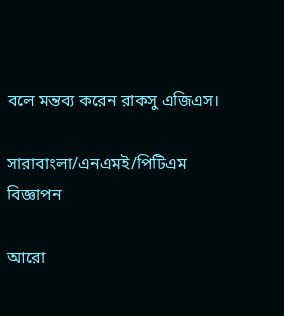বলে মন্তব্য করেন রাকসু এজিএস।

সারাবাংলা/এনএমই/পিটিএম
বিজ্ঞাপন

আরো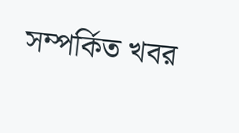সম্পর্কিত খবর